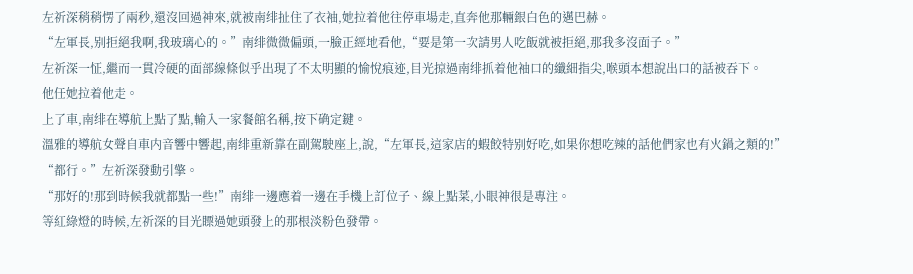左祈深稍稍愣了兩秒,還沒回過神來,就被南绯扯住了衣袖,她拉着他往停車場走,直奔他那輛銀白色的邁巴赫。
“左軍長,别拒絕我啊,我玻璃心的。”南绯微微偏頭,一臉正經地看他,“要是第一次請男人吃飯就被拒絕,那我多沒面子。”
左祈深一怔,繼而一貫冷硬的面部線條似乎出現了不太明顯的愉悅痕迹,目光掠過南绯抓着他袖口的纖細指尖,喉頭本想說出口的話被吞下。
他任她拉着他走。
上了車,南绯在導航上點了點,輸入一家餐館名稱,按下确定鍵。
溫雅的導航女聲自車内音響中響起,南绯重新靠在副駕駛座上,說,“左軍長,這家店的蝦餃特别好吃,如果你想吃辣的話他們家也有火鍋之類的!”
“都行。”左祈深發動引擎。
“那好的!那到時候我就都點一些!”南绯一邊應着一邊在手機上訂位子、線上點菜,小眼神很是專注。
等紅綠燈的時候,左祈深的目光瞟過她頭發上的那根淡粉色發帶。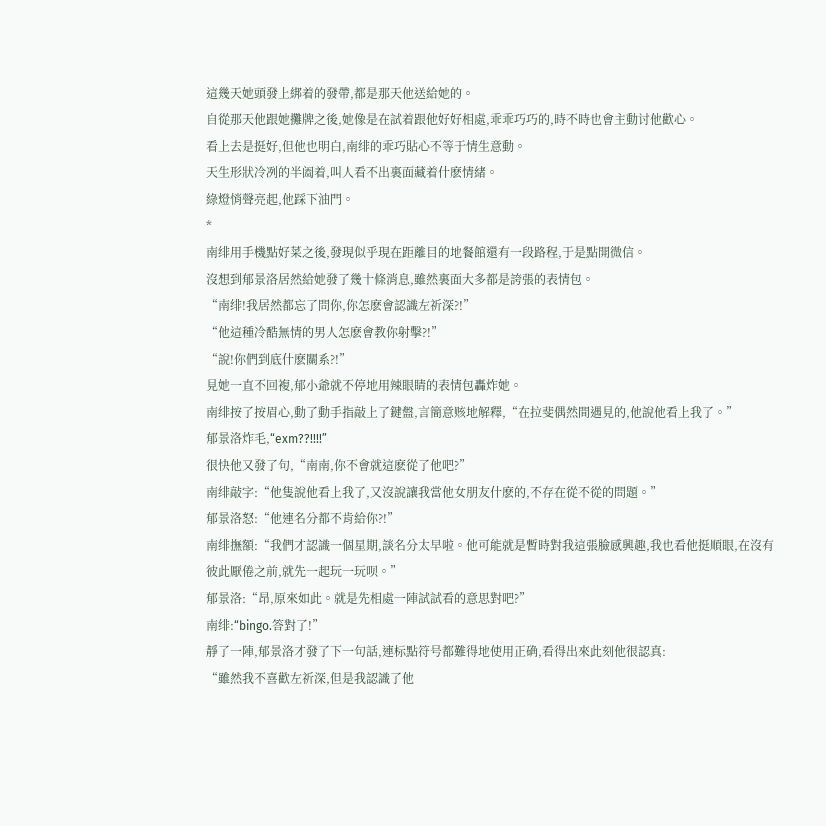這幾天她頭發上綁着的發帶,都是那天他送給她的。
自從那天他跟她攤牌之後,她像是在試着跟他好好相處,乖乖巧巧的,時不時也會主動讨他歡心。
看上去是挺好,但他也明白,南绯的乖巧貼心不等于情生意動。
天生形狀冷冽的半阖着,叫人看不出裏面藏着什麽情緒。
綠燈悄聲亮起,他踩下油門。
*
南绯用手機點好菜之後,發現似乎現在距離目的地餐館還有一段路程,于是點開微信。
沒想到郁景洛居然給她發了幾十條消息,雖然裏面大多都是誇張的表情包。
“南绯!我居然都忘了問你,你怎麽會認識左祈深?!”
“他這種冷酷無情的男人怎麽會教你射擊?!”
“說!你們到底什麽關系?!”
見她一直不回複,郁小爺就不停地用辣眼睛的表情包轟炸她。
南绯按了按眉心,動了動手指敲上了鍵盤,言簡意赅地解釋,“在拉斐偶然間遇見的,他說他看上我了。”
郁景洛炸毛,“exm??!!!!”
很快他又發了句,“南南,你不會就這麽從了他吧?”
南绯敲字:“他隻說他看上我了,又沒說讓我當他女朋友什麽的,不存在從不從的問題。”
郁景洛怒:“他連名分都不肯給你?!”
南绯撫額:“我們才認識一個星期,談名分太早啦。他可能就是暫時對我這張臉感興趣,我也看他挺順眼,在沒有彼此厭倦之前,就先一起玩一玩呗。”
郁景洛:“昂,原來如此。就是先相處一陣試試看的意思對吧?”
南绯:“bingo.答對了!”
靜了一陣,郁景洛才發了下一句話,連标點符号都難得地使用正确,看得出來此刻他很認真:
“雖然我不喜歡左祈深,但是我認識了他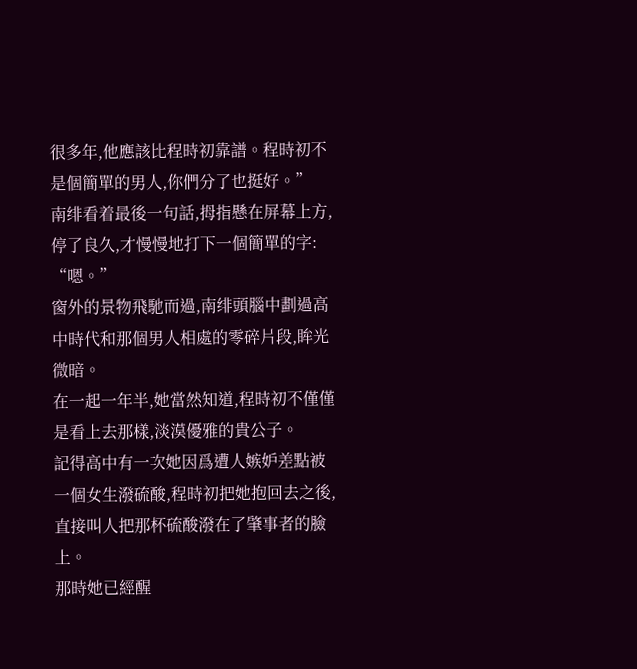很多年,他應該比程時初靠譜。程時初不是個簡單的男人,你們分了也挺好。”
南绯看着最後一句話,拇指懸在屏幕上方,停了良久,才慢慢地打下一個簡單的字:
“嗯。”
窗外的景物飛馳而過,南绯頭腦中劃過高中時代和那個男人相處的零碎片段,眸光微暗。
在一起一年半,她當然知道,程時初不僅僅是看上去那樣,淡漠優雅的貴公子。
記得高中有一次她因爲遭人嫉妒差點被一個女生潑硫酸,程時初把她抱回去之後,直接叫人把那杯硫酸潑在了肇事者的臉上。
那時她已經醒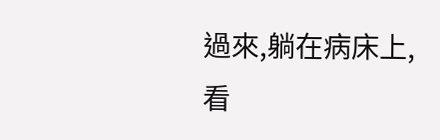過來,躺在病床上,看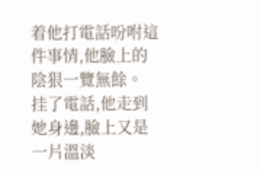着他打電話吩咐這件事情,他臉上的陰狠一覽無餘。
挂了電話,他走到她身邊,臉上又是一片溫淡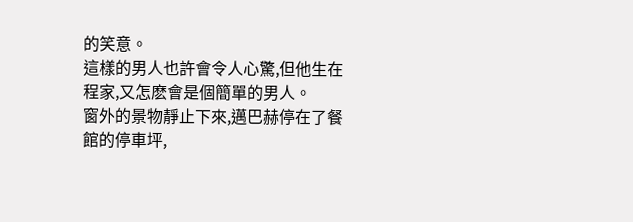的笑意。
這樣的男人也許會令人心驚,但他生在程家,又怎麽會是個簡單的男人。
窗外的景物靜止下來,邁巴赫停在了餐館的停車坪,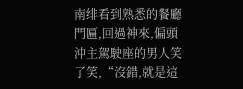南绯看到熟悉的餐廳門匾,回過神來,偏頭沖主駕駛座的男人笑了笑,“沒錯,就是這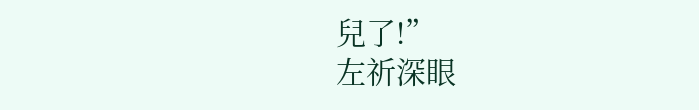兒了!”
左祈深眼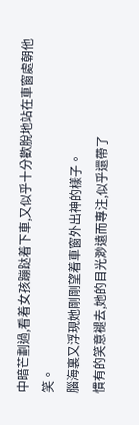中暗芒劃過,看着女孩蹦跶着下車,又似乎十分歡脫地站在車窗處朝他笑。
腦海裏又浮現她剛剛望着車窗外出神的樣子。
慣有的笑意褪去,她的目光渺遠而專注,似乎還帶了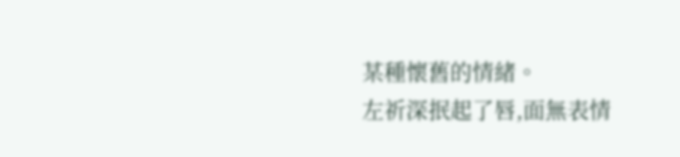某種懷舊的情緒。
左祈深抿起了唇,面無表情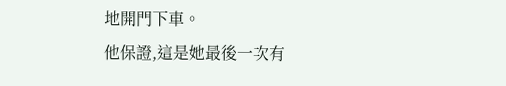地開門下車。
他保證,這是她最後一次有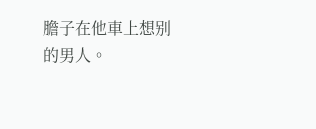膽子在他車上想别的男人。